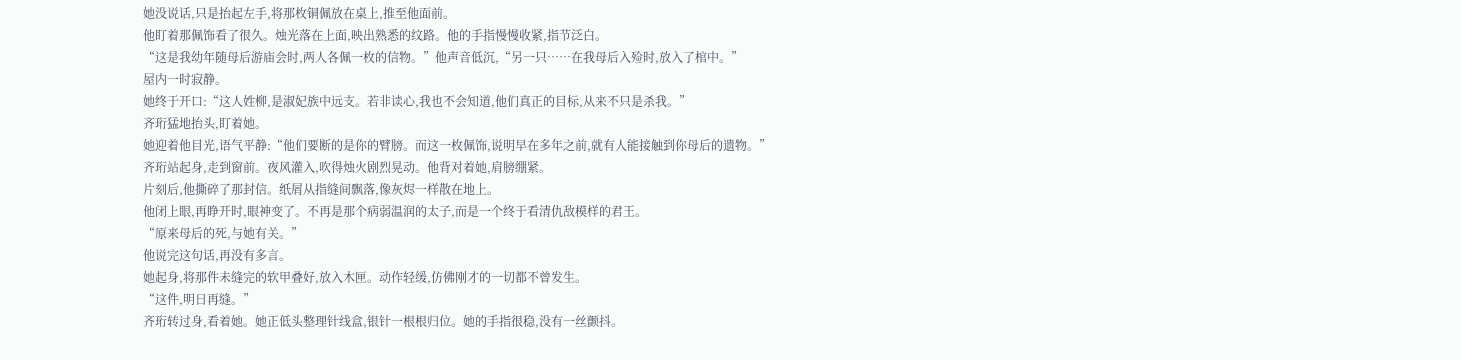她没说话,只是抬起左手,将那枚铜佩放在桌上,推至他面前。
他盯着那佩饰看了很久。烛光落在上面,映出熟悉的纹路。他的手指慢慢收紧,指节泛白。
“这是我幼年随母后游庙会时,两人各佩一枚的信物。”他声音低沉,“另一只……在我母后入殓时,放入了棺中。”
屋内一时寂静。
她终于开口:“这人姓柳,是淑妃族中远支。若非读心,我也不会知道,他们真正的目标,从来不只是杀我。”
齐珩猛地抬头,盯着她。
她迎着他目光,语气平静:“他们要断的是你的臂膀。而这一枚佩饰,说明早在多年之前,就有人能接触到你母后的遗物。”
齐珩站起身,走到窗前。夜风灌入,吹得烛火剧烈晃动。他背对着她,肩膀绷紧。
片刻后,他撕碎了那封信。纸屑从指缝间飘落,像灰烬一样散在地上。
他闭上眼,再睁开时,眼神变了。不再是那个病弱温润的太子,而是一个终于看清仇敌模样的君王。
“原来母后的死,与她有关。”
他说完这句话,再没有多言。
她起身,将那件未缝完的软甲叠好,放入木匣。动作轻缓,仿佛刚才的一切都不曾发生。
“这件,明日再缝。”
齐珩转过身,看着她。她正低头整理针线盒,银针一根根归位。她的手指很稳,没有一丝颤抖。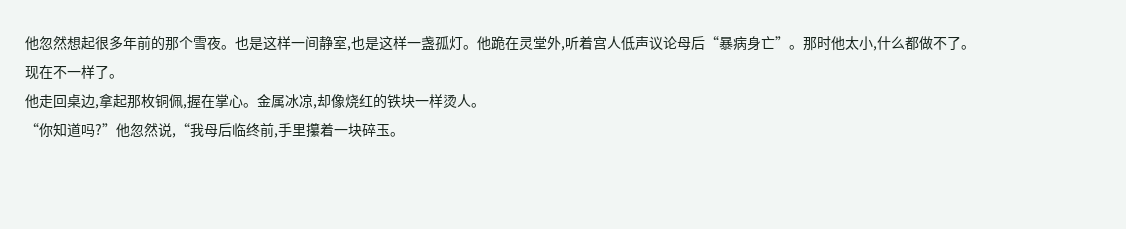他忽然想起很多年前的那个雪夜。也是这样一间静室,也是这样一盏孤灯。他跪在灵堂外,听着宫人低声议论母后“暴病身亡”。那时他太小,什么都做不了。
现在不一样了。
他走回桌边,拿起那枚铜佩,握在掌心。金属冰凉,却像烧红的铁块一样烫人。
“你知道吗?”他忽然说,“我母后临终前,手里攥着一块碎玉。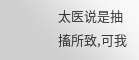太医说是抽搐所致,可我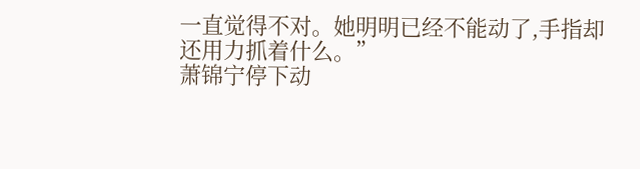一直觉得不对。她明明已经不能动了,手指却还用力抓着什么。”
萧锦宁停下动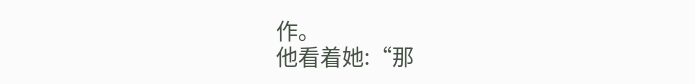作。
他看着她:“那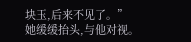块玉,后来不见了。”
她缓缓抬头,与他对视。